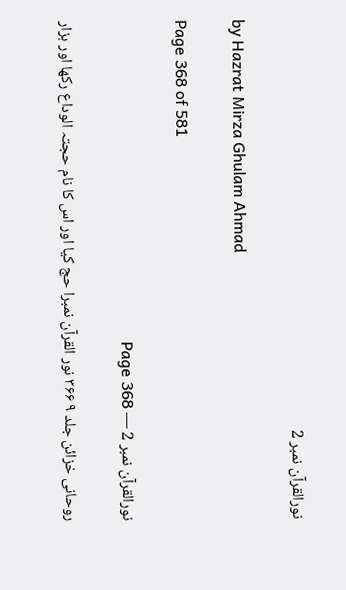نورالقرآن نمبر 2

by Hazrat Mirza Ghulam Ahmad

Page 368 of 581

نورالقرآن نمبر 2 — Page 368

روحانی خزائن جلد ۹ ۳۶۶ نور القرآن نمبرا حج کیا اور اس کا نام حجتہ الوداع رکھا اور ہزار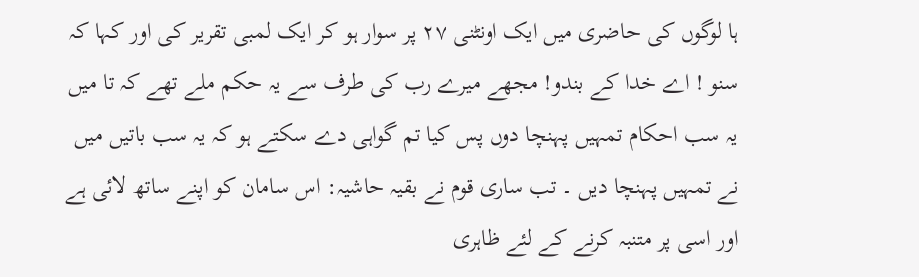ہا لوگوں کی حاضری میں ایک اونٹنی ۲۷ پر سوار ہو کر ایک لمبی تقریر کی اور کہا کہ سنو ! اے خدا کے بندو! مجھے میرے رب کی طرف سے یہ حکم ملے تھے کہ تا میں یہ سب احکام تمہیں پہنچا دوں پس کیا تم گواہی دے سکتے ہو کہ یہ سب باتیں میں نے تمہیں پہنچا دیں ۔ تب ساری قوم نے بقیہ حاشیہ: اس سامان کو اپنے ساتھ لائی ہے اور اسی پر متنبہ کرنے کے لئے ظاہری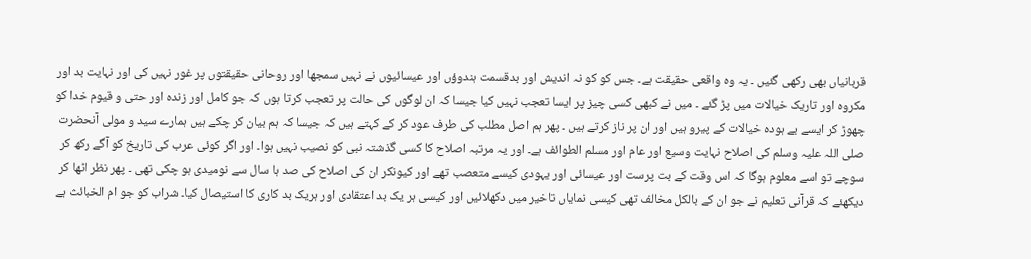قربانیاں بھی رکھی گئیں ۔ یہ وہ واقعی حقیقت ہے۔ جس کو کو نہ اندیش اور بدقسمت ہندوؤں اور عیسائیوں نے نہیں سمجھا اور روحانی حقیقتوں پر غور نہیں کی اور نہایت بد اور مکروہ اور تاریک خیالات میں پڑ گئے ۔ میں نے کبھی کسی چیز پر ایسا تعجب نہیں کیا جیسا کہ ان لوگوں کی حالت پر تعجب کرتا ہوں کہ جو کامل اور زندہ اور حتی و قیوم خدا کو چھوڑ کر ایسے بے ہودہ خیالات کے پیرو ہیں اور ان پر ناز کرتے ہیں ۔ پھر ہم اصل مطلب کی طرف عود کر کے کہتے ہیں کہ جیسا کہ ہم بیان کر چکے ہیں ہمارے سید و مولی آنحضرت صلی اللہ علیہ وسلم کی اصلاح نہایت وسیع اور عام اور مسلم الطوائف ہے۔ اور یہ مرتبہ اصلاح کا کسی گذشتہ نبی کو نصیب نہیں ہوا۔ اور اگر کوئی عرب کی تاریخ کو آگے رکھ کر سوچے تو اسے معلوم ہوگا کہ اس وقت کے بت پرست اور عیسائی اور یہودی کیسے متعصب تھے اور کیونکر ان کی اصلاح کی صد ہا سال سے نومیدی ہو چکی تھی ۔ پھر نظر اٹھا کر دیکھئے کہ قرآنی تعلیم نے جو ان کے بالکل مخالف تھی کیسی نمایاں تاخیر میں دکھلائیں اور کیسی ہر یک بد اعتقادی اور ہریک بد کاری کا استیصال کیا۔ شراب کو جو ام الخبائث ہے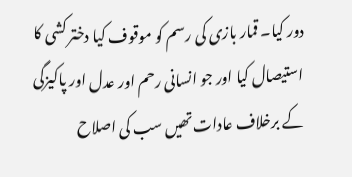دور کیا۔ قمار بازی کی رسم کو موقوف کیا دختر کشی کا استیصال کیا اور جو انسانی رحم اور عدل اور پاکیزگی کے برخلاف عادات تھیں سب کی اصلاح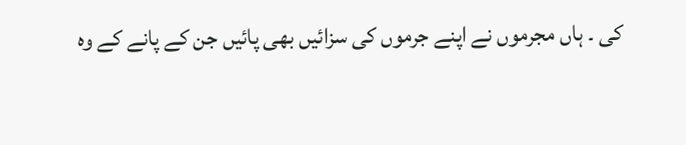کی ۔ ہاں مجرموں نے اپنے جرموں کی سزائیں بھی پائیں جن کے پانے کے وہ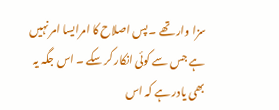سزا وار تھے ۔ پس اصلاح کا امرایسا امر نہیں ہے جس سے کوئی انکار کر سکے ۔ اس جگہ یہ بھی یادر ہے کہ اس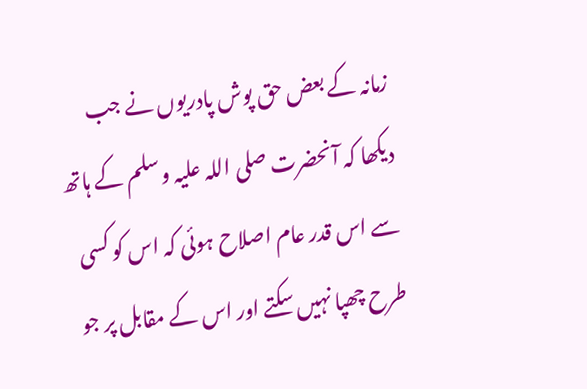زمانہ کے بعض حق پوش پادریوں نے جب دیکھا کہ آنحضرت صلی اللہ علیہ وسلم کے ہاتھ سے اس قدر عام اصلاح ہوئی کہ اس کو کسی طرح چھپا نہیں سکتے اور اس کے مقابل پر جو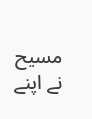مسیح نے اپنے